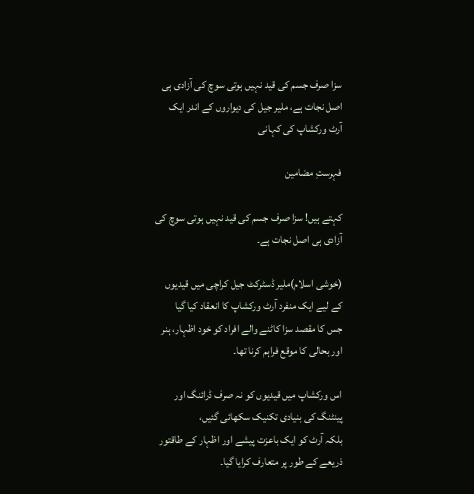سزا صرف جسم کی قید نہیں ہوتی سوچ کی آزادی ہی اصل نجات ہے، ملیر جیل کی دیواروں کے اندر ایک آرٹ ورکشاپ کی کہانی

فہرستِ مضامین

کہتے ہیں! سزا صرف جسم کی قید نہیں ہوتی سوچ کی آزادی ہی اصل نجات ہے۔

(خوشی اسلام)ملیر ڈسٹرکٹ جیل کراچی میں قیدیوں کے لیے ایک منفرد آرٹ ورکشاپ کا انعقاد کیا گیا
جس کا مقصد سزا کاٹنے والے افراد کو خود اظہار، ہنر اور بحالی کا موقع فراہم کرنا تھا۔

اس ورکشاپ میں قیدیوں کو نہ صرف ڈرائنگ اور پینٹنگ کی بنیادی تکنیک سکھائی گئیں،
بلکہ آرٹ کو ایک باعزت پیشے اور اظہار کے طاقتور ذریعے کے طور پر متعارف کرایا گیا۔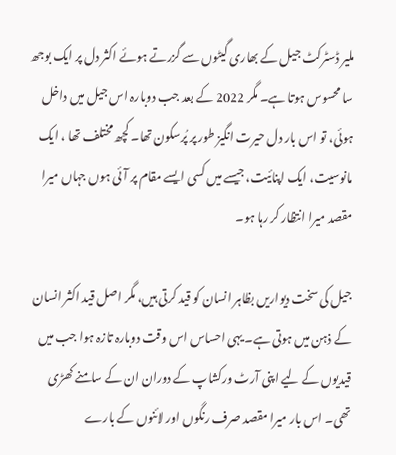ملیر ڈسٹرکٹ جیل کے بھاری گیٹوں سے گزرتے ہوئے اکثر دل پر ایک بوجھ سا محسوس ہوتا ہے۔ مگر 2022 کے بعد جب دوبارہ اس جیل میں داخل ہوئی، تو اس بار دل حیرت انگیز طور پر پُرسکون تھا۔ کچھ مختلف تھا ، ایک مانوسیت، ایک اپنائیت، جیسے میں کسی ایسے مقام پر آئی ہوں جہاں میرا مقصد میرا انتظار کر رہا ہو۔

جیل کی سخت دیواریں بظاہر انسان کو قید کرتی ہیں، مگر اصل قید اکثر انسان کے ذہن میں ہوتی ہے۔ یہی احساس اس وقت دوبارہ تازہ ہوا جب میں قیدیوں کے لیے اپنی آرٹ ورکشاپ کے دوران ان کے سامنے کھڑی تھی۔ اس بار میرا مقصد صرف رنگوں اور لائنوں کے بارے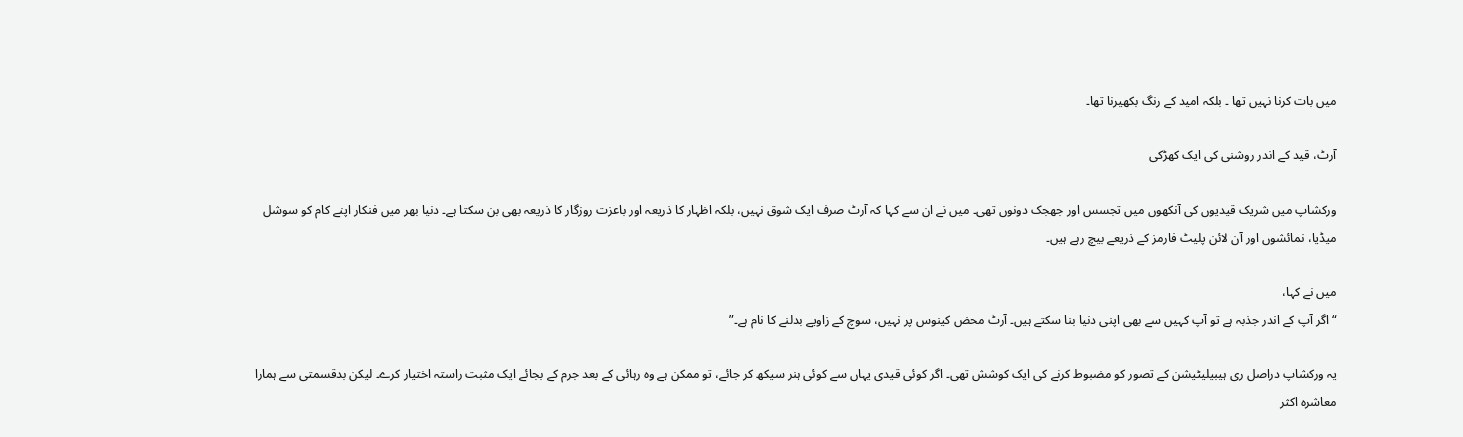میں بات کرنا نہیں تھا ۔ بلکہ امید کے رنگ بکھیرنا تھا۔

آرٹ، قید کے اندر روشنی کی ایک کھڑکی

ورکشاپ میں شریک قیدیوں کی آنکھوں میں تجسس اور جھجک دونوں تھی۔ میں نے ان سے کہا کہ آرٹ صرف ایک شوق نہیں، بلکہ اظہار کا ذریعہ اور باعزت روزگار کا ذریعہ بھی بن سکتا ہے۔ دنیا بھر میں فنکار اپنے کام کو سوشل میڈیا، نمائشوں اور آن لائن پلیٹ فارمز کے ذریعے بیچ رہے ہیں۔

میں نے کہا،
“اگر آپ کے اندر جذبہ ہے تو آپ کہیں سے بھی اپنی دنیا بنا سکتے ہیں۔ آرٹ محض کینوس پر نہیں، سوچ کے زاویے بدلنے کا نام ہے۔”

یہ ورکشاپ دراصل ری ہیبیلیٹیشن کے تصور کو مضبوط کرنے کی ایک کوشش تھی۔ اگر کوئی قیدی یہاں سے کوئی ہنر سیکھ کر جائے، تو ممکن ہے وہ رہائی کے بعد جرم کے بجائے ایک مثبت راستہ اختیار کرے۔ لیکن بدقسمتی سے ہمارا معاشرہ اکثر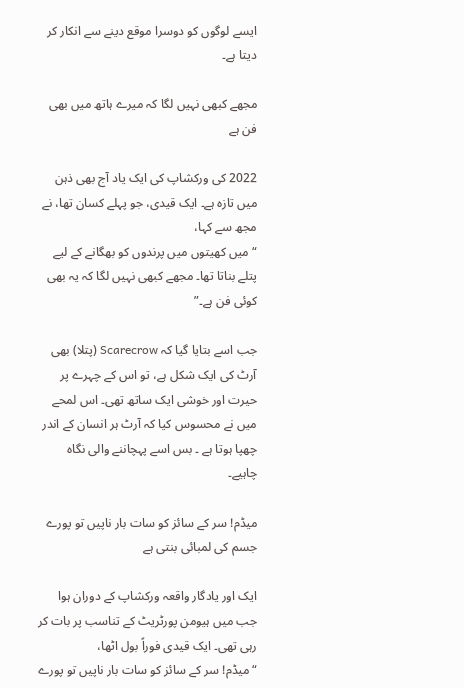ایسے لوگوں کو دوسرا موقع دینے سے انکار کر دیتا ہے۔

مجھے کبھی نہیں لگا کہ میرے ہاتھ میں بھی فن ہے

2022 کی ورکشاپ کی ایک یاد آج بھی ذہن میں تازہ ہے۔ ایک قیدی، جو پہلے کسان تھا، نے مجھ سے کہا،
“میں کھیتوں میں پرندوں کو بھگانے کے لیے پتلے بناتا تھا۔ مجھے کبھی نہیں لگا کہ یہ بھی کوئی فن ہے۔”

جب اسے بتایا گیا کہ Scarecrow (پتلا) بھی آرٹ کی ایک شکل ہے، تو اس کے چہرے پر حیرت اور خوشی ایک ساتھ تھی۔ اس لمحے میں نے محسوس کیا کہ آرٹ ہر انسان کے اندر چھپا ہوتا ہے ۔ بس اسے پہچاننے والی نگاہ چاہیے۔

میڈم! سر کے سائز کو سات بار ناپیں تو پورے جسم کی لمبائی بنتی ہے

ایک اور یادگار واقعہ ورکشاپ کے دوران ہوا جب میں ہیومن پورٹریٹ کے تناسب پر بات کر رہی تھی۔ ایک قیدی فوراً بول اٹھا،
“میڈم! سر کے سائز کو سات بار ناپیں تو پورے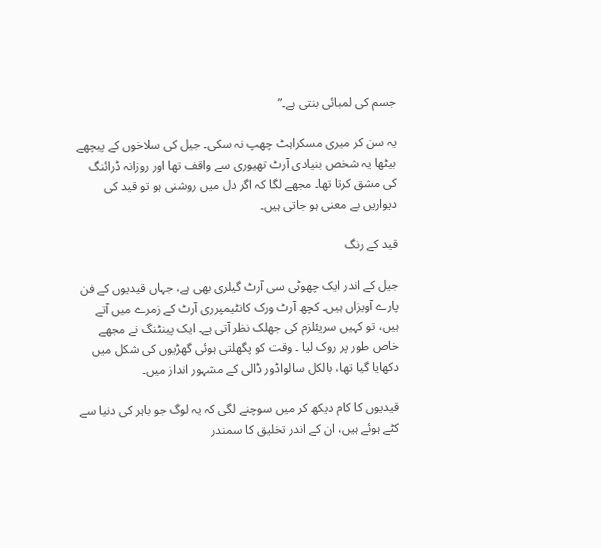جسم کی لمبائی بنتی ہے۔”

یہ سن کر میری مسکراہٹ چھپ نہ سکی۔ جیل کی سلاخوں کے پیچھے بیٹھا یہ شخص بنیادی آرٹ تھیوری سے واقف تھا اور روزانہ ڈرائنگ کی مشق کرتا تھا۔ مجھے لگا کہ اگر دل میں روشنی ہو تو قید کی دیواریں بے معنی ہو جاتی ہیں۔

قید کے رنگ

جیل کے اندر ایک چھوٹی سی آرٹ گیلری بھی ہے، جہاں قیدیوں کے فن پارے آویزاں ہیں۔ کچھ آرٹ ورک کانٹیمپرری آرٹ کے زمرے میں آتے ہیں، تو کہیں سریئلزم کی جھلک نظر آتی ہے۔ ایک پینٹنگ نے مجھے خاص طور پر روک لیا ۔ وقت کو پگھلتی ہوئی گھڑیوں کی شکل میں دکھایا گیا تھا، بالکل سالواڈور ڈالی کے مشہور انداز میں۔

قیدیوں کا کام دیکھ کر میں سوچنے لگی کہ یہ لوگ جو باہر کی دنیا سے کٹے ہوئے ہیں، ان کے اندر تخلیق کا سمندر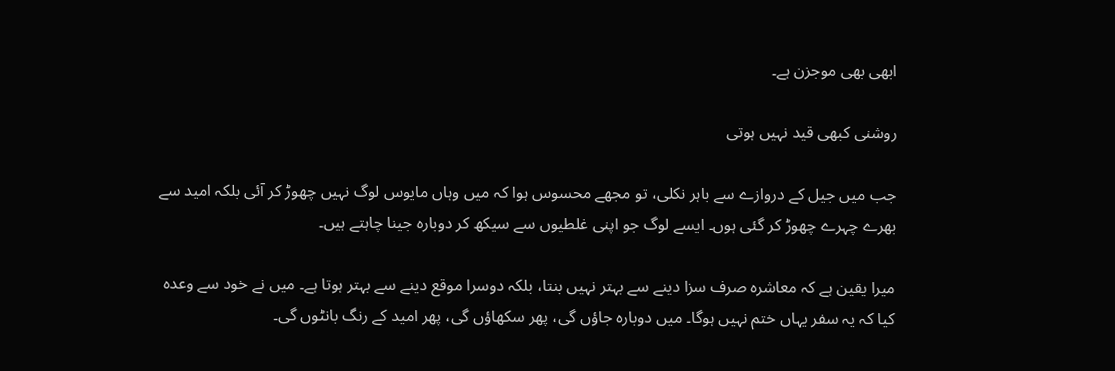ابھی بھی موجزن ہے۔

روشنی کبھی قید نہیں ہوتی

جب میں جیل کے دروازے سے باہر نکلی، تو مجھے محسوس ہوا کہ میں وہاں مایوس لوگ نہیں چھوڑ کر آئی بلکہ امید سے بھرے چہرے چھوڑ کر گئی ہوں۔ ایسے لوگ جو اپنی غلطیوں سے سیکھ کر دوبارہ جینا چاہتے ہیں۔

میرا یقین ہے کہ معاشرہ صرف سزا دینے سے بہتر نہیں بنتا، بلکہ دوسرا موقع دینے سے بہتر ہوتا ہے۔ میں نے خود سے وعدہ کیا کہ یہ سفر یہاں ختم نہیں ہوگا۔ میں دوبارہ جاؤں گی، پھر سکھاؤں گی، پھر امید کے رنگ بانٹوں گی۔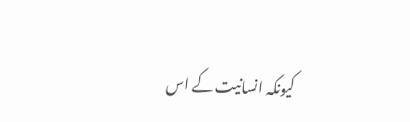کیونکہ انسانیت کے اس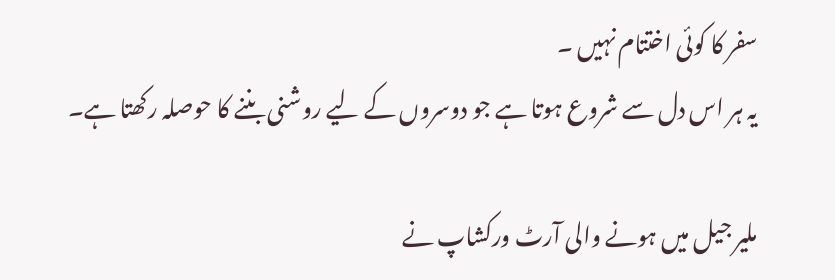سفر کا کوئی اختتام نہیں ۔
یہ ہر اس دل سے شروع ہوتا ہے جو دوسروں کے لیے روشنی بننے کا حوصلہ رکھتا ہے۔

ملیر جیل میں ہونے والی آرٹ ورکشاپ نے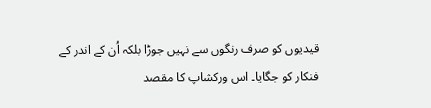قیدیوں کو صرف رنگوں سے نہیں جوڑا بلکہ اُن کے اندر کے فنکار کو جگایا۔ اس ورکشاپ کا مقصد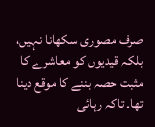صرف مصوری سکھانا نہیں، بلکہ قیدیوں کو معاشرے کا مثبت حصہ بننے کا موقع دینا تھا۔ تاکہ رہائی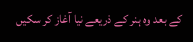کے بعد وہ ہنر کے ذریعے نیا آغاز کر سکیں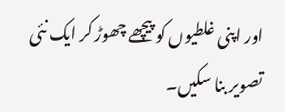اور اپنی غلطیوں کو پیچھے چھوڑ کر ایک نئی تصویر بنا سکیں۔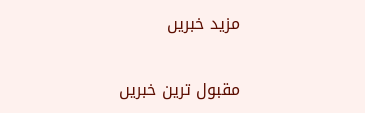مزید خبریں

مقبول ترین خبریں